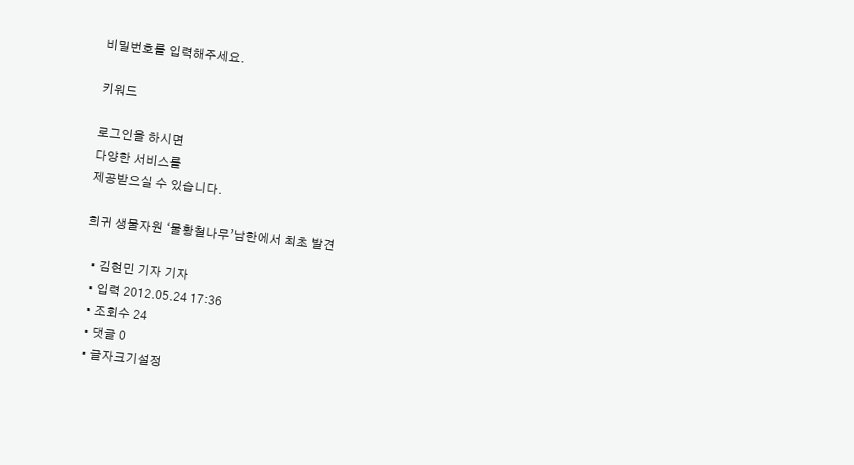비밀번호를 입력해주세요.

키워드

로그인을 하시면
다양한 서비스를
제공받으실 수 있습니다.

희귀 생물자원 ‘물황철나무’남한에서 최초 발견

  • 김현민 기자 기자
  • 입력 2012.05.24 17:36
  • 조회수 24
  • 댓글 0
  • 글자크기설정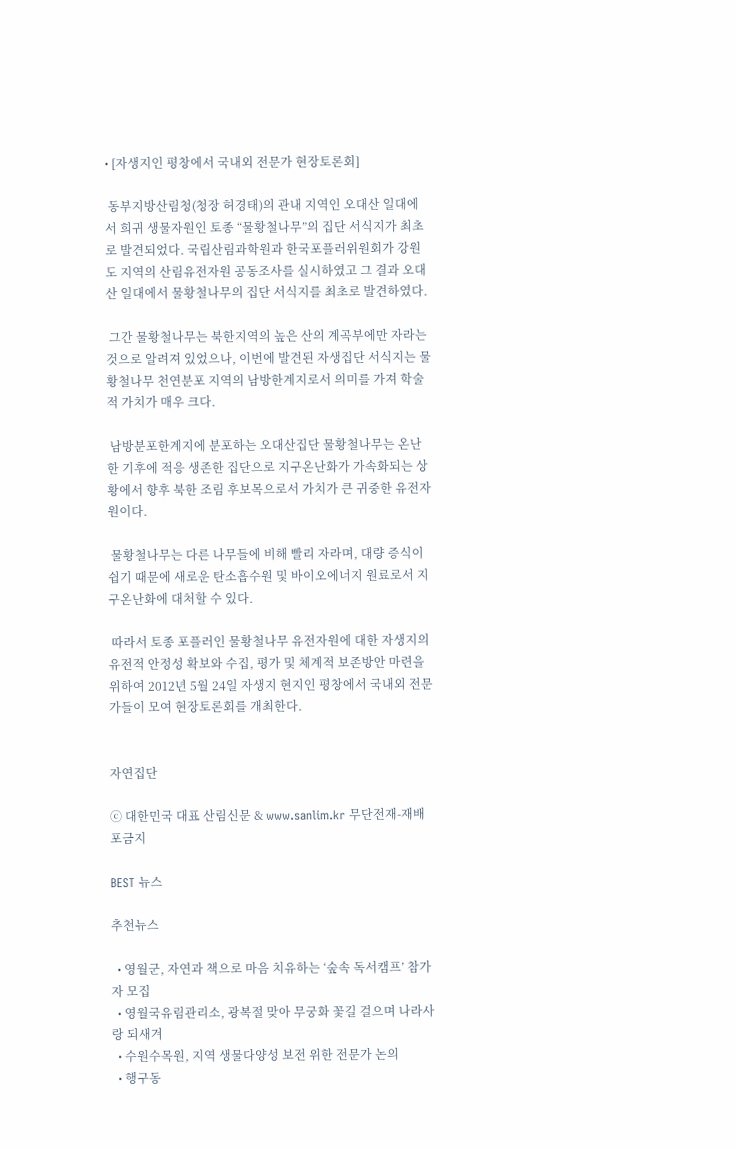• [자생지인 평창에서 국내외 전문가 현장토론회]

 동부지방산림청(청장 허경태)의 관내 지역인 오대산 일대에서 희귀 생물자원인 토종 “물황철나무”의 집단 서식지가 최초로 발견되었다. 국립산림과학원과 한국포플러위원회가 강원도 지역의 산림유전자원 공동조사를 실시하였고 그 결과 오대산 일대에서 물황철나무의 집단 서식지를 최초로 발견하였다.

 그간 물황철나무는 북한지역의 높은 산의 계곡부에만 자라는 것으로 알려져 있었으나, 이번에 발견된 자생집단 서식지는 물황철나무 천연분포 지역의 남방한계지로서 의미를 가져 학술적 가치가 매우 크다.

 남방분포한계지에 분포하는 오대산집단 물황철나무는 온난한 기후에 적응 생존한 집단으로 지구온난화가 가속화되는 상황에서 향후 북한 조림 후보목으로서 가치가 큰 귀중한 유전자원이다.

 물황철나무는 다른 나무들에 비해 빨리 자라며, 대량 증식이 쉽기 때문에 새로운 탄소흡수원 및 바이오에너지 원료로서 지구온난화에 대처할 수 있다.

 따라서 토종 포플러인 물황철나무 유전자원에 대한 자생지의 유전적 안정성 확보와 수집, 평가 및 체계적 보존방안 마련을 위하여 2012년 5월 24일 자생지 현지인 평창에서 국내외 전문가들이 모여 현장토론회를 개최한다.


자연집단

ⓒ 대한민국 대표 산림신문 & www.sanlim.kr 무단전재-재배포금지

BEST 뉴스

추천뉴스

  • 영월군, 자연과 책으로 마음 치유하는 ‘숲속 독서캠프’ 참가자 모집
  • 영월국유림관리소, 광복절 맞아 무궁화 꽃길 걸으며 나라사랑 되새겨
  • 수원수목원, 지역 생물다양성 보전 위한 전문가 논의
  • 행구동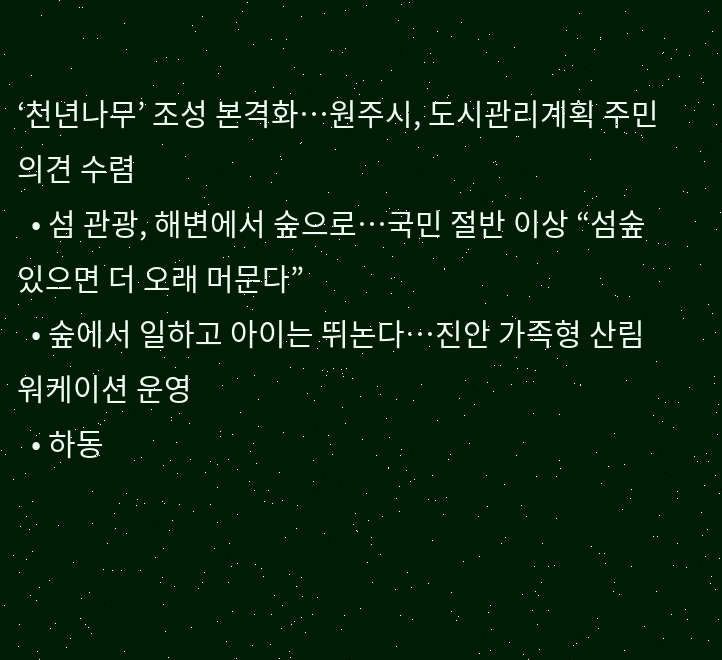‘천년나무’ 조성 본격화…원주시, 도시관리계획 주민 의견 수렴
  • 섬 관광, 해변에서 숲으로…국민 절반 이상 “섬숲 있으면 더 오래 머문다”
  • 숲에서 일하고 아이는 뛰논다…진안 가족형 산림워케이션 운영
  • 하동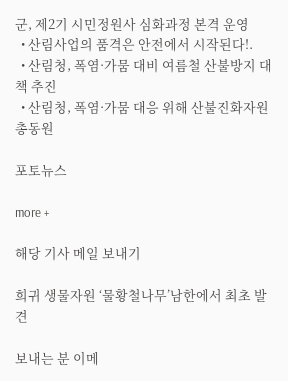군, 제2기 시민정원사 심화과정 본격 운영
  • 산림사업의 품격은 안전에서 시작된다!.
  • 산림청, 폭염·가뭄 대비 여름철 산불방지 대책 추진
  • 산림청, 폭염·가뭄 대응 위해 산불진화자원 총동원

포토뉴스

more +

해당 기사 메일 보내기

희귀 생물자원 ‘물황철나무’남한에서 최초 발견

보내는 분 이메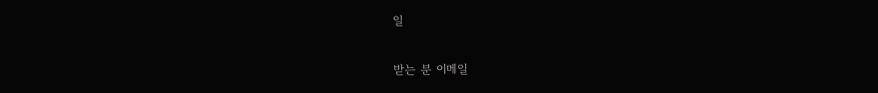일

받는 분 이메일